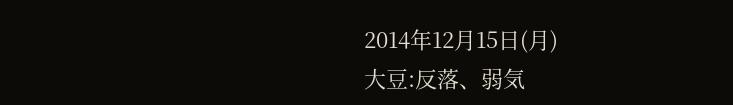2014年12月15日(月)
大豆:反落、弱気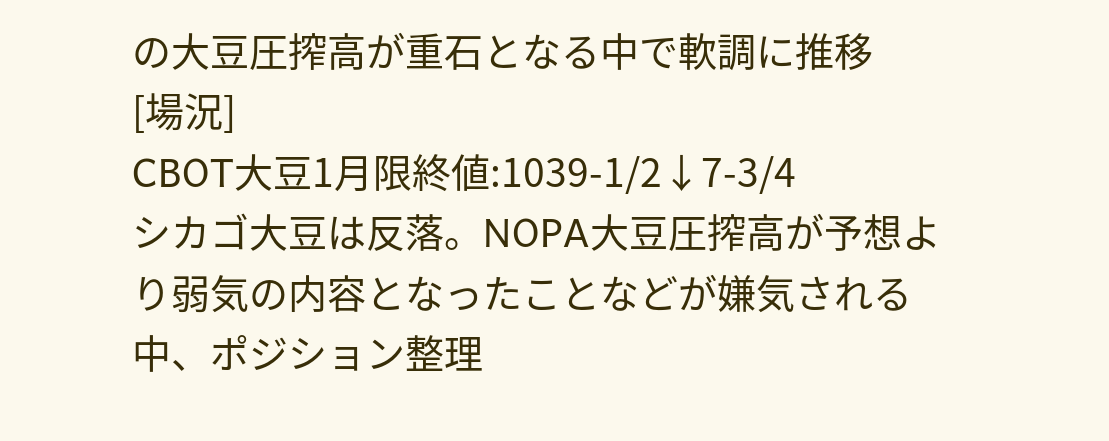の大豆圧搾高が重石となる中で軟調に推移
[場況]
CBOT大豆1月限終値:1039-1/2↓7-3/4
シカゴ大豆は反落。NOPA大豆圧搾高が予想より弱気の内容となったことなどが嫌気される中、ポジション整理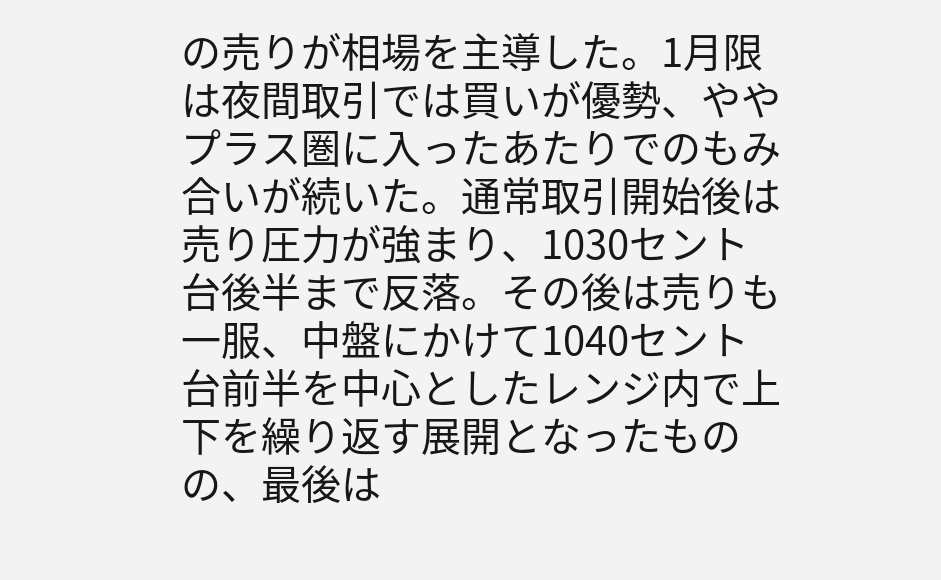の売りが相場を主導した。1月限は夜間取引では買いが優勢、ややプラス圏に入ったあたりでのもみ合いが続いた。通常取引開始後は売り圧力が強まり、1030セント台後半まで反落。その後は売りも一服、中盤にかけて1040セント台前半を中心としたレンジ内で上下を繰り返す展開となったものの、最後は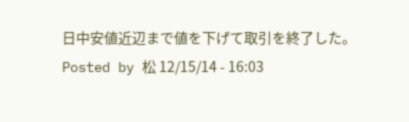日中安値近辺まで値を下げて取引を終了した。
Posted by 松 12/15/14 - 16:03